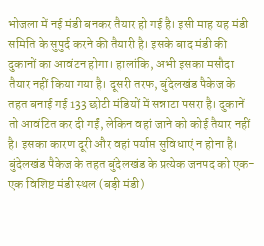भोजला में नई मंडी बनकर तैयार हो गई है। इसी माह यह मंडी समिति के सुपुर्द करने की तैयारी है। इसके बाद मंडी की दुकानों का आवंटन होगा। हालांकि, अभी इसका मसौदा तैयार नहीं किया गया है। दूसरी तरफ, बुंदेलखंड पैकेज के तहत बनाई गई 133 छोटी मंडियों में सन्नाटा पसरा है। दुकानें तो आवंटित कर दी गईं, लेकिन वहां जाने को कोई तैयार नहीं है। इसका कारण दूरी और वहां पर्याप्त सुविधाएं न होना है।
बुंदेलखंड पैकेज के तहत बुंदेलखंड के प्रत्येक जनपद को एक-एक विशिष्ट मंडी स्थल (बड़ी मंडी)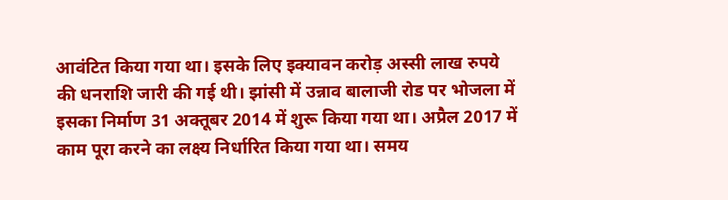आवंटित किया गया था। इसके लिए इक्यावन करोड़ अस्सी लाख रुपये की धनराशि जारी की गई थी। झांसी में उन्नाव बालाजी रोड पर भोजला में इसका निर्माण 31 अक्तूबर 2014 में शुरू किया गया था। अप्रैल 2017 में काम पूरा करने का लक्ष्य निर्धारित किया गया था। समय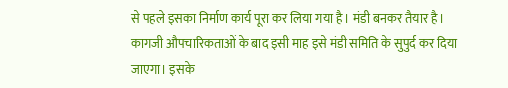से पहले इसका निर्माण कार्य पूरा कर लिया गया है। मंडी बनकर तैयार है। कागजी औपचारिकताओं के बाद इसी माह इसे मंडी समिति के सुपुर्द कर दिया जाएगा। इसके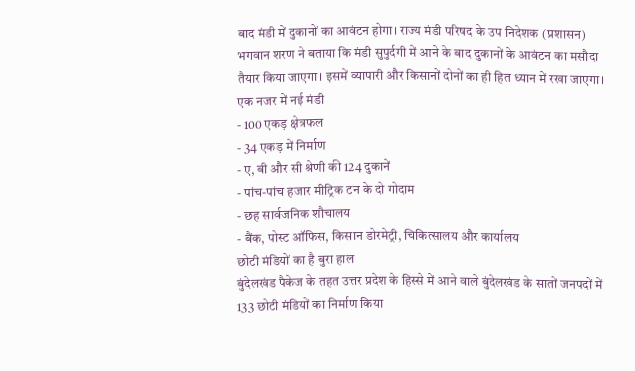बाद मंडी में दुकानों का आवंटन होगा। राज्य मंडी परिषद के उप निदेशक (प्रशासन) भगवान शरण ने बताया कि मंडी सुपुर्दगी में आने के बाद दुकानों के आवंटन का मसौदा तैयार किया जाएगा। इसमें व्यापारी और किसानों दोनों का ही हित ध्यान में रखा जाएगा।
एक नजर में नई मंडी
- 100 एकड़ क्षेत्रफल
- 34 एकड़ में निर्माण
- ए, बी और सी श्रेणी की 124 दुकानें
- पांच-पांच हजार मीट्रिक टन के दो गोदाम
- छह सार्वजनिक शौचालय
- बैंक, पोस्ट ऑफिस, किसान डोरमेट्री, चिकित्सालय और कार्यालय
छोटी मंडियों का है बुरा हाल
बुंदेलखंड पैकेज के तहत उत्तर प्रदेश के हिस्से में आने वाले बुंदेलखंड के सातों जनपदों में 133 छोटी मंडियों का निर्माण किया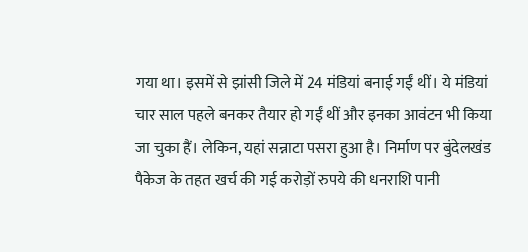गया था। इसमें से झांसी जिले में 24 मंडियां बनाई गईं थीं। ये मंडियां चार साल पहले बनकर तैयार हो गईं थीं और इनका आवंटन भी किया जा चुका हैं। लेकिन, यहां सन्नाटा पसरा हुआ है। निर्माण पर बुंदेलखंड पैकेज के तहत खर्च की गई करोड़ों रुपये की धनराशि पानी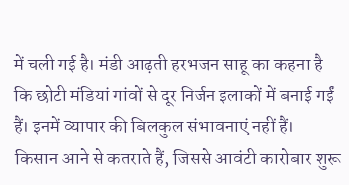में चली गई है। मंडी आढ़ती हरभजन साहू का कहना है कि छोटी मंडियां गांवों से दूर निर्जन इलाकों में बनाई गईं हैं। इनमें व्यापार की बिलकुल संभावनाएं नहीं हैं। किसान आने से कतराते हैं, जिससे आवंटी कारोबार शुरू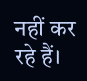नहीं कर रहे हैं।